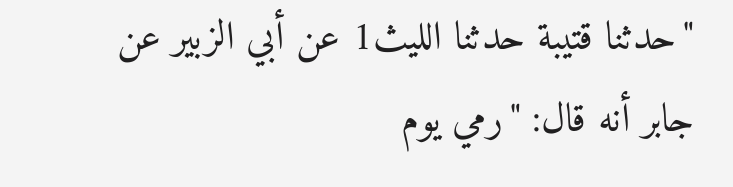"حدثنا قتيبة حدثنا الليث1 عن أبي الزبير عن جابر أنه قال: "رمي يوم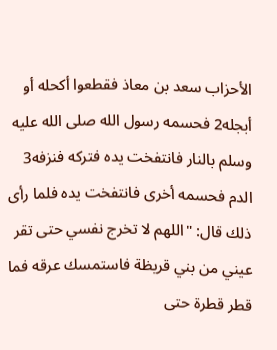الأحزاب سعد بن معاذ فقطعوا أكحله أو أبجله2 فحسمه رسول الله صلى الله عليه وسلم بالنار فانتفخت يده فتركه فنزفه3 الدم فحسمه أخرى فانتفخت يده فلما رأى ذلك قال: "اللهم لا تخرج نفسي حتى تقر عيني من بني قريظة فاستمسك عرقه فما قطر قطرة حتى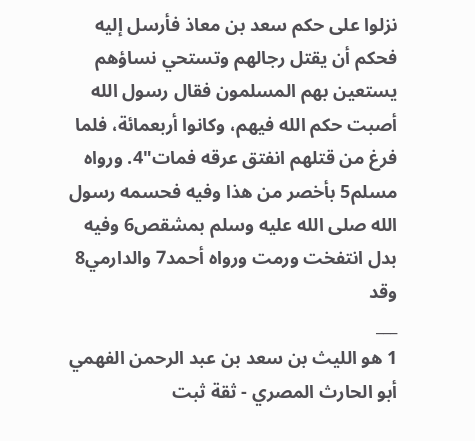نزلوا على حكم سعد بن معاذ فأرسل إليه فحكم أن يقتل رجالهم وتستحي نساؤهم يستعين بهم المسلمون فقال رسول الله أصبت حكم الله فيهم، وكانوا أربعمائة، فلما فرغ من قتلهم انفتق عرقه فمات"4. ورواه مسلم5 بأخصر من هذا وفيه فحسمه رسول الله صلى الله عليه وسلم بمشقص6 وفيه بدل انتفخت ورمت ورواه أحمد7 والدارمي8 وقد
___
1 هو الليث بن سعد بن عبد الرحمن الفهمي أبو الحارث المصري - ثقة ثبت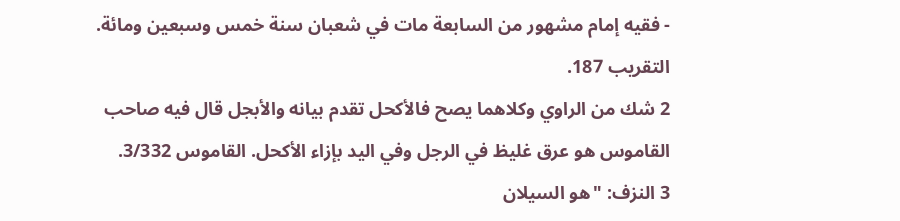- فقيه إمام مشهور من السابعة مات في شعبان سنة خمس وسبعين ومائة. التقريب 187.
2 شك من الراوي وكلاهما يصح فالأكحل تقدم بيانه والأبجل قال فيه صاحب القاموس هو عرق غليظ في الرجل وفي اليد بإزاء الأكحل. القاموس 3/332.
3 النزف: "هو السيلان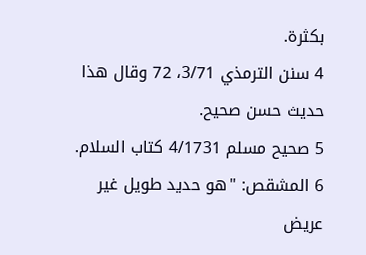بكثرة.
4 سنن الترمذي 3/71، 72 وقال هذا حديث حسن صحيح.
5 صحيح مسلم 4/1731 كتاب السلام.
6 المشقص: "هو حديد طويل غير عريض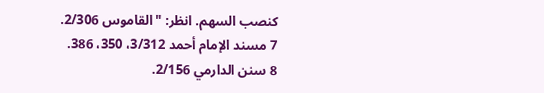كنصب السهم. انظر: "القاموس 2/306.
7 مسند الإمام أحمد 3/312، 350، 386.
8 سنن الدارمي 2/156.